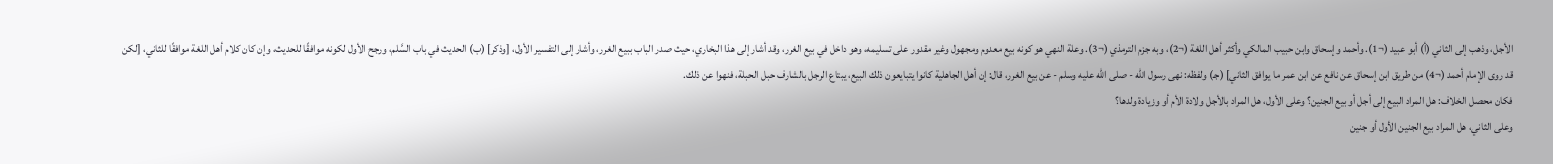الأجل، وذهب إلى الثاني (أ) أبو عبيد (¬1). وأحمد وإسحاق وابن حبيب المالكي وأكثر أهل اللغة (¬2)، وبه جزم الترمذي (¬3). وعلة النهي هو كونه بيع معدوم ومجهول وغير مقدور على تسليمه، وهو داخل في بيع الغرر، وقد أشار إلى هذا البخاري، حيث صدر الباب ببيع الغرر، وأشار إلى التفسير الأول، [وذكر] (ب) الحديث في باب السَّلم، ورجح الأول لكونه موافقًا للحديث، وإن كان كلام أهل اللغة موافقًا للثاني، [لكن قد روى الإمام أحمد (¬4) من طريق ابن إسحاق عن نافع عن ابن عمر ما يوافق الثاني] (جـ) ولفظه: نهى رسول الله - صلى الله عليه وسلم - عن بيع الغرر، قال: إن أهل الجاهلية كانوا يتبايعون ذلك البيع، يبتاع الرجل بالشارف حبل الحبلة، فنهوا عن ذلك.
فكان محصل الخلاف: هل المراد البيع إلى أجل أو بيع الجنين؟ وعلى الأول، هل المراد بالأجل ولادة الأم أو وزيادة ولدها؟
وعلى الثاني، هل المراد بيع الجنين الأول أو جنين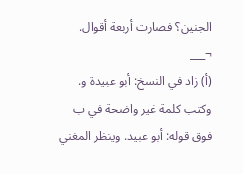الجنين؟ فصارت أربعة أقوال.
¬___
(أ) زاد في النسخ: أبو عبيدة و. وكتب كلمة غير واضحة في ب فوق قوله: أبو عبيد. وينظر المغني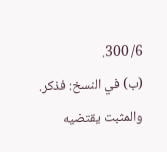6/ 300.
(ب) في النسخ: فذكر. والمثبت يقتضيه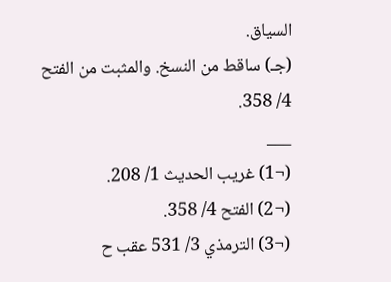السياق.
(جـ) ساقط من النسخ. والمثبت من الفتح 4/ 358.
___
(¬1) غريب الحديث 1/ 208.
(¬2) الفتح 4/ 358.
(¬3) الترمذي 3/ 531 عقب ح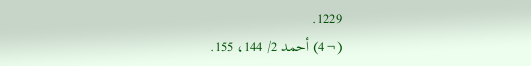1229.
(¬4) أحمد 2/ 144، 155.